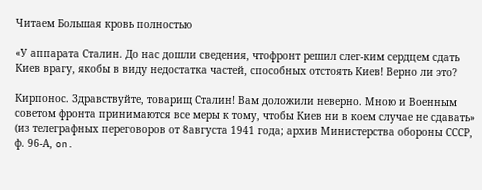Читаем Большая кровь полностью

«У аппарата Сталин. До нас дошли сведения, чтофронт решил слег-ким сердцем сдать Киев врагу, якобы в виду недостатка частей, способных отстоять Киев! Верно ли это?

Кирпонос. Здравствуйте, товарищ Сталин! Вам доложили неверно. Мною и Военным советом фронта принимаются все меры к тому, чтобы Киев ни в коем случае не сдавать» (из телеграфных переговоров от 8августа 1941 года; архив Министерства обороны СССР, ф. 96-А, on.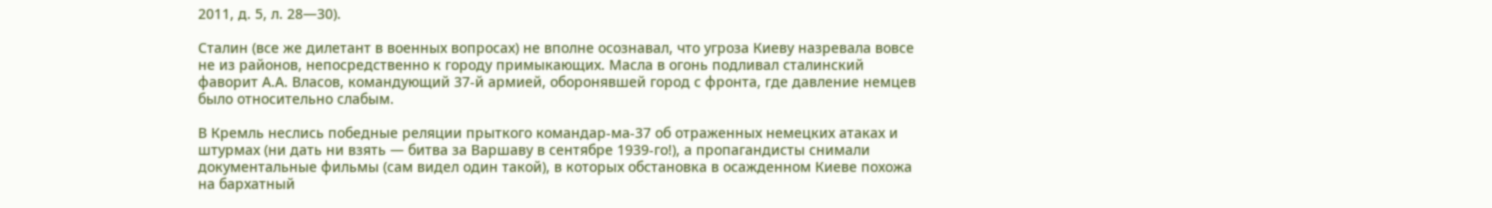2011, д. 5, л. 28—30).

Сталин (все же дилетант в военных вопросах) не вполне осознавал, что угроза Киеву назревала вовсе не из районов, непосредственно к городу примыкающих. Масла в огонь подливал сталинский фаворит А.А. Власов, командующий 37-й армией, оборонявшей город с фронта, где давление немцев было относительно слабым.

В Кремль неслись победные реляции прыткого командар-ма-37 об отраженных немецких атаках и штурмах (ни дать ни взять — битва за Варшаву в сентябре 1939-го!), а пропагандисты снимали документальные фильмы (сам видел один такой), в которых обстановка в осажденном Киеве похожа на бархатный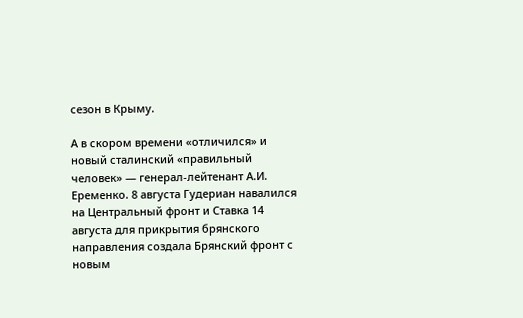сезон в Крыму.

А в скором времени «отличился» и новый сталинский «правильный человек» — генерал-лейтенант А.И. Еременко. 8 августа Гудериан навалился на Центральный фронт и Ставка 14 августа для прикрытия брянского направления создала Брянский фронт с новым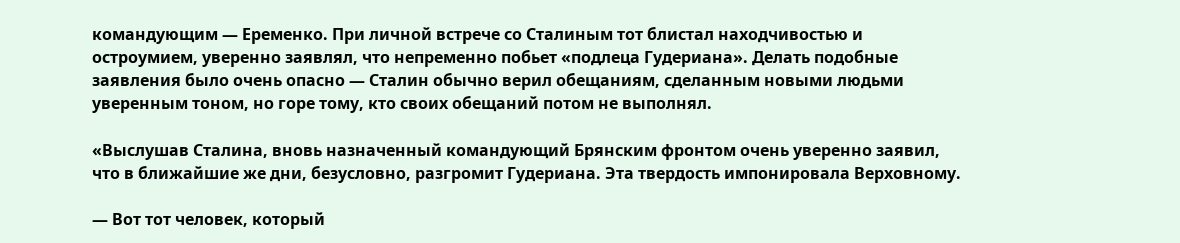командующим — Еременко. При личной встрече со Сталиным тот блистал находчивостью и остроумием, уверенно заявлял, что непременно побьет «подлеца Гудериана». Делать подобные заявления было очень опасно — Сталин обычно верил обещаниям, сделанным новыми людьми уверенным тоном, но горе тому, кто своих обещаний потом не выполнял.

«Выслушав Сталина, вновь назначенный командующий Брянским фронтом очень уверенно заявил, что в ближайшие же дни, безусловно, разгромит Гудериана. Эта твердость импонировала Верховному.

— Вот тот человек, который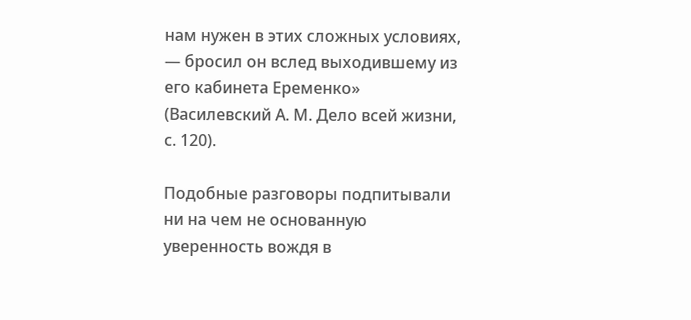нам нужен в этих сложных условиях, — бросил он вслед выходившему из его кабинета Еременко» (Василевский А. М. Дело всей жизни, с. 120).

Подобные разговоры подпитывали ни на чем не основанную уверенность вождя в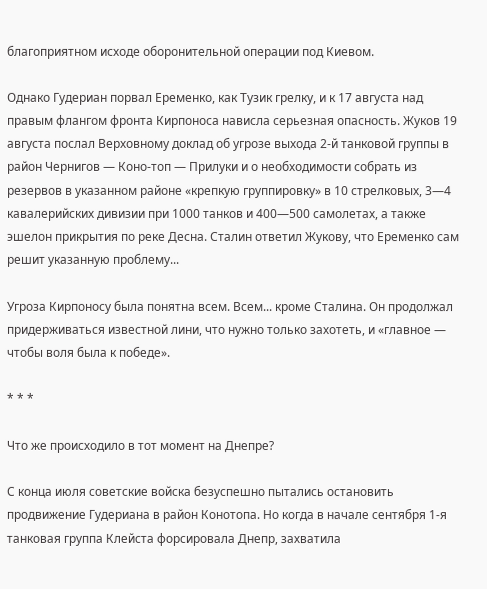благоприятном исходе оборонительной операции под Киевом.

Однако Гудериан порвал Еременко, как Тузик грелку, и к 17 августа над правым флангом фронта Кирпоноса нависла серьезная опасность. Жуков 19 августа послал Верховному доклад об угрозе выхода 2-й танковой группы в район Чернигов — Коно-топ — Прилуки и о необходимости собрать из резервов в указанном районе «крепкую группировку» в 10 стрелковых, 3—4 кавалерийских дивизии при 1000 танков и 400—500 самолетах, а также эшелон прикрытия по реке Десна. Сталин ответил Жукову, что Еременко сам решит указанную проблему...

Угроза Кирпоносу была понятна всем. Всем... кроме Сталина. Он продолжал придерживаться известной лини, что нужно только захотеть, и «главное — чтобы воля была к победе».

* * *

Что же происходило в тот момент на Днепре?

С конца июля советские войска безуспешно пытались остановить продвижение Гудериана в район Конотопа. Но когда в начале сентября 1-я танковая группа Клейста форсировала Днепр, захватила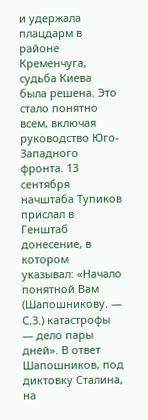и удержала плацдарм в районе Кременчуга, судьба Киева была решена. Это стало понятно всем, включая руководство Юго-Западного фронта. 13 сентября начштаба Тупиков прислал в Генштаб донесение, в котором указывал: «Начало понятной Вам (Шапошникову. — С.З.) катастрофы — дело пары дней». В ответ Шапошников, под диктовку Сталина, на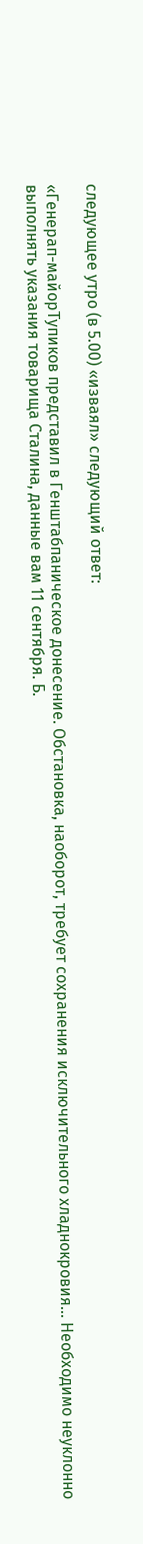следующее утро (в 5.00) «изваял» следующий ответ:

«Генерап-майорТупиков представил в Генштабпаническое донесение. Обстановка, наоборот, требует сохранения исключительного хладнокровия... Необходимо неуклонно выполнять указания товарища Сталина, данные вам 11 сентября. Б.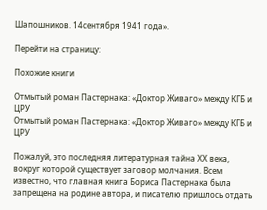Шапошников. 14сентября 1941 года».

Перейти на страницу:

Похожие книги

Отмытый роман Пастернака: «Доктор Живаго» между КГБ и ЦРУ
Отмытый роман Пастернака: «Доктор Живаго» между КГБ и ЦРУ

Пожалуй, это последняя литературная тайна ХХ века, вокруг которой существует заговор молчания. Всем известно, что главная книга Бориса Пастернака была запрещена на родине автора, и писателю пришлось отдать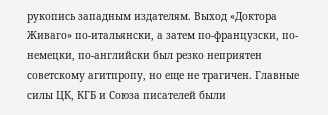рукопись западным издателям. Выход «Доктора Живаго» по-итальянски, а затем по-французски, по-немецки, по-английски был резко неприятен советскому агитпропу, но еще не трагичен. Главные силы ЦК, КГБ и Союза писателей были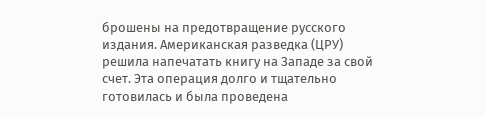брошены на предотвращение русского издания. Американская разведка (ЦРУ) решила напечатать книгу на Западе за свой счет. Эта операция долго и тщательно готовилась и была проведена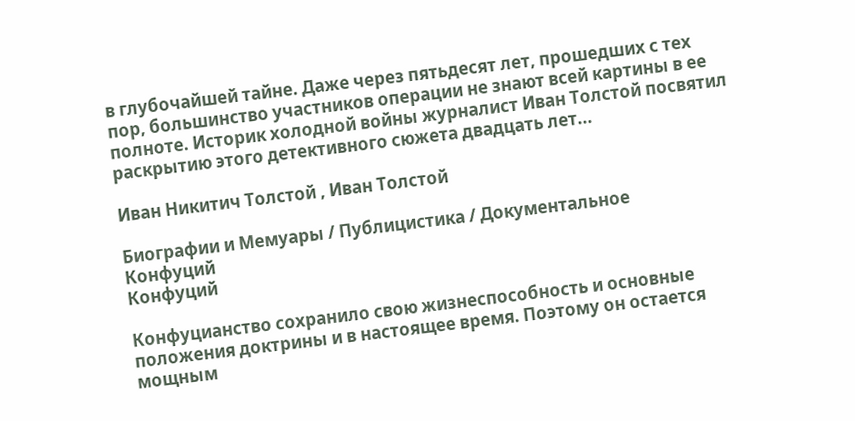в глубочайшей тайне. Даже через пятьдесят лет, прошедших с тех пор, большинство участников операции не знают всей картины в ее полноте. Историк холодной войны журналист Иван Толстой посвятил раскрытию этого детективного сюжета двадцать лет...

Иван Никитич Толстой , Иван Толстой

Биографии и Мемуары / Публицистика / Документальное
Конфуций
Конфуций

Конфуцианство сохранило свою жизнеспособность и основные положения доктрины и в настоящее время. Поэтому он остается мощным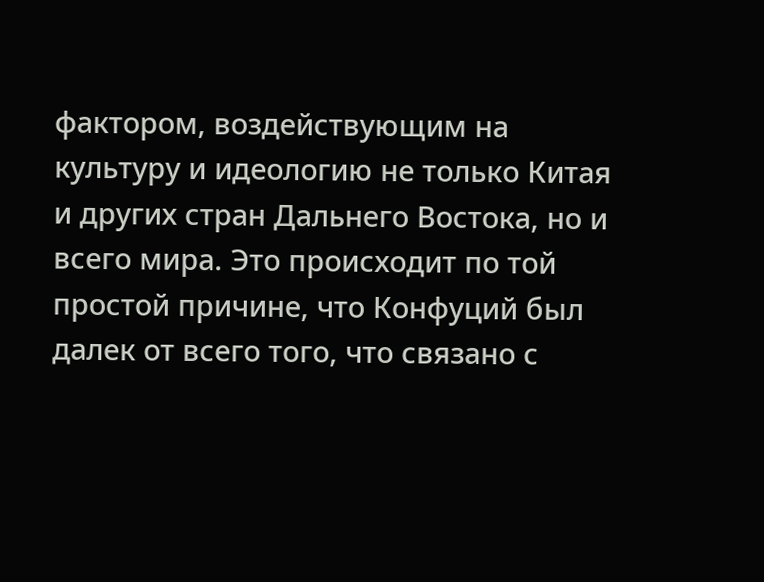фактором, воздействующим на культуру и идеологию не только Китая и других стран Дальнего Востока, но и всего мира. Это происходит по той простой причине, что Конфуций был далек от всего того, что связано с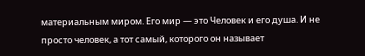материальным миром. Его мир — это Человек и его душа. И не просто человек, а тот самый, которого он называет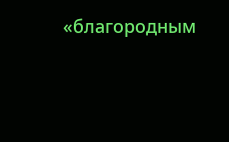«благородным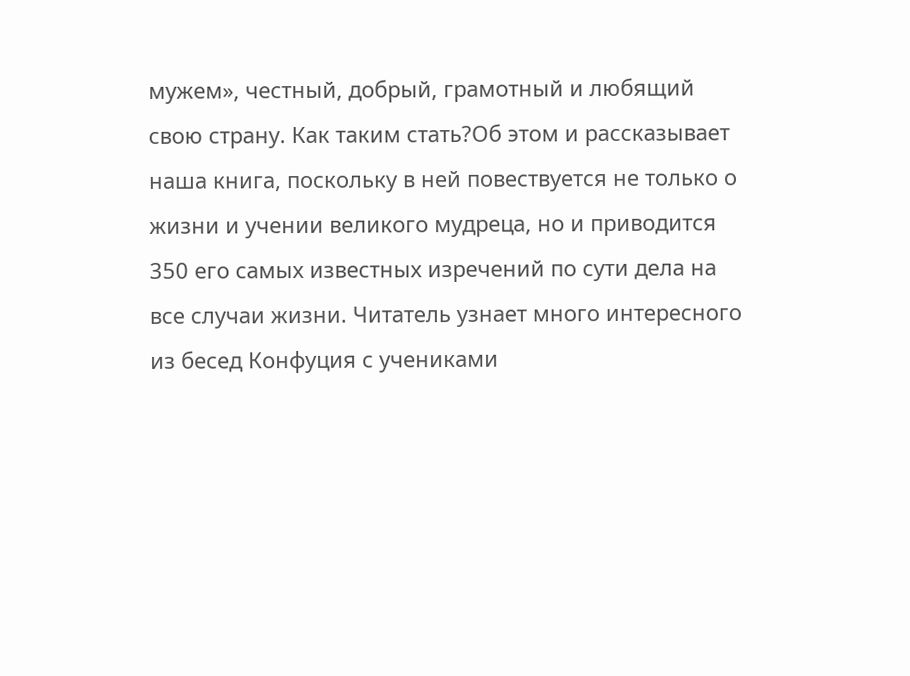мужем», честный, добрый, грамотный и любящий свою страну. Как таким стать?Об этом и рассказывает наша книга, поскольку в ней повествуется не только о жизни и учении великого мудреца, но и приводится 350 его самых известных изречений по сути дела на все случаи жизни. Читатель узнает много интересного из бесед Конфуция с учениками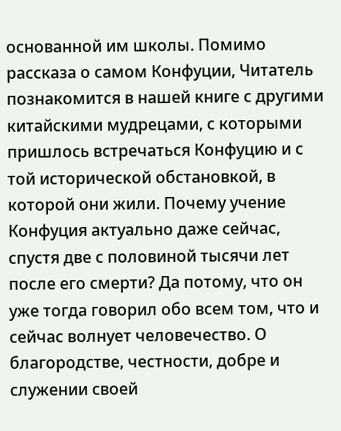основанной им школы. Помимо рассказа о самом Конфуции, Читатель познакомится в нашей книге с другими китайскими мудрецами, с которыми пришлось встречаться Конфуцию и с той исторической обстановкой, в которой они жили. Почему учение Конфуция актуально даже сейчас, спустя две с половиной тысячи лет после его смерти? Да потому, что он уже тогда говорил обо всем том, что и сейчас волнует человечество. О благородстве, честности, добре и служении своей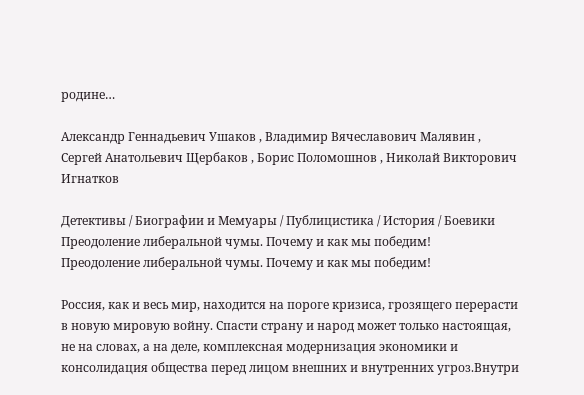родине…

Александр Геннадьевич Ушаков , Владимир Вячеславович Малявин , Сергей Анатольевич Щербаков , Борис Поломошнов , Николай Викторович Игнатков

Детективы / Биографии и Мемуары / Публицистика / История / Боевики
Преодоление либеральной чумы. Почему и как мы победим!
Преодоление либеральной чумы. Почему и как мы победим!

Россия, как и весь мир, находится на пороге кризиса, грозящего перерасти в новую мировую войну. Спасти страну и народ может только настоящая, не на словах, а на деле, комплексная модернизация экономики и консолидация общества перед лицом внешних и внутренних угроз.Внутри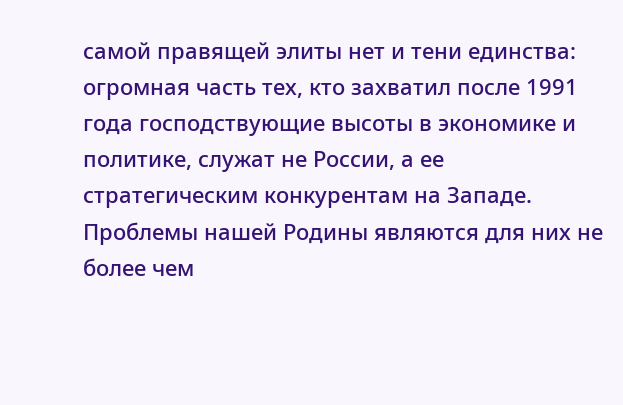самой правящей элиты нет и тени единства: огромная часть тех, кто захватил после 1991 года господствующие высоты в экономике и политике, служат не России, а ее стратегическим конкурентам на Западе. Проблемы нашей Родины являются для них не более чем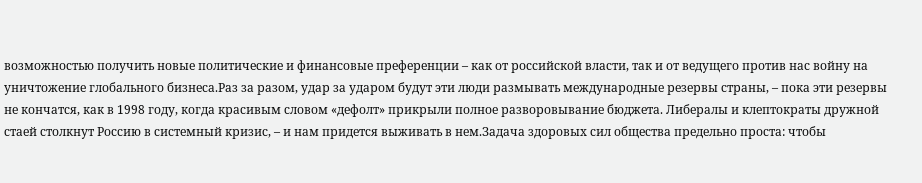возможностью получить новые политические и финансовые преференции – как от российской власти, так и от ведущего против нас войну на уничтожение глобального бизнеса.Раз за разом, удар за ударом будут эти люди размывать международные резервы страны, – пока эти резервы не кончатся, как в 1998 году, когда красивым словом «дефолт» прикрыли полное разворовывание бюджета. Либералы и клептократы дружной стаей столкнут Россию в системный кризис, – и нам придется выживать в нем.Задача здоровых сил общества предельно проста: чтобы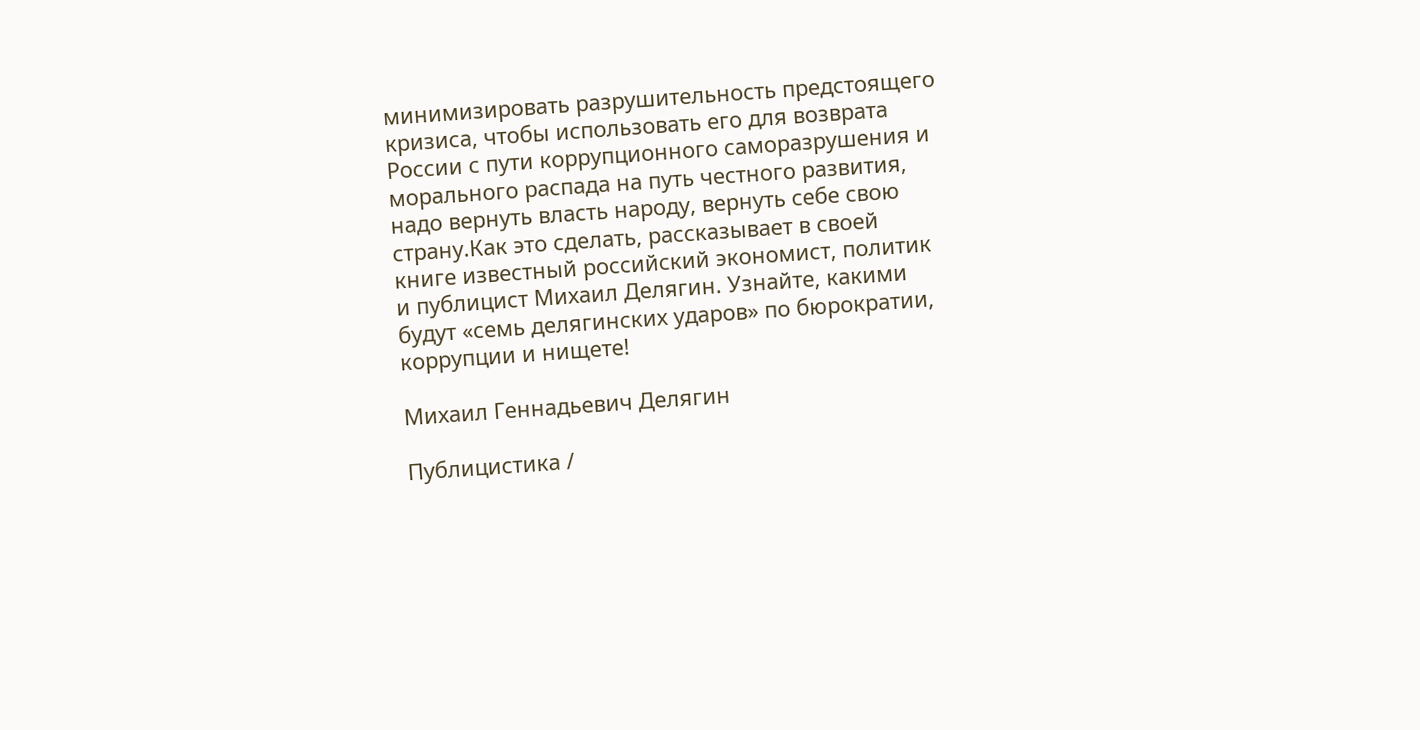минимизировать разрушительность предстоящего кризиса, чтобы использовать его для возврата России с пути коррупционного саморазрушения и морального распада на путь честного развития, надо вернуть власть народу, вернуть себе свою страну.Как это сделать, рассказывает в своей книге известный российский экономист, политик и публицист Михаил Делягин. Узнайте, какими будут «семь делягинских ударов» по бюрократии, коррупции и нищете!

Михаил Геннадьевич Делягин

Публицистика /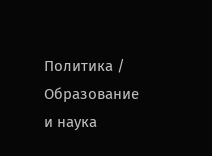Политика / Образование и наука